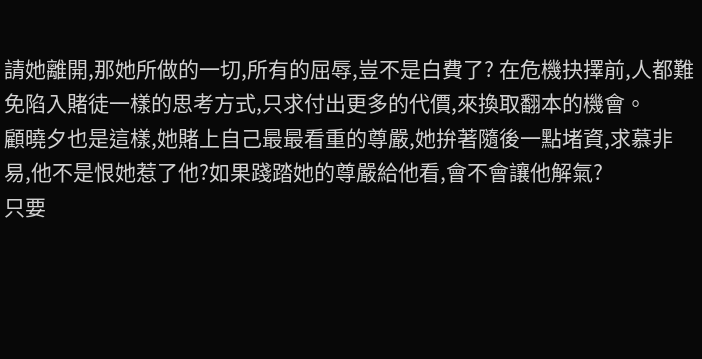請她離開,那她所做的一切,所有的屈辱,豈不是白費了? 在危機抉擇前,人都難免陷入賭徒一樣的思考方式,只求付出更多的代價,來換取翻本的機會。
顧曉夕也是這樣,她賭上自己最最看重的尊嚴,她拚著隨後一點堵資,求慕非易,他不是恨她惹了他?如果踐踏她的尊嚴給他看,會不會讓他解氣?
只要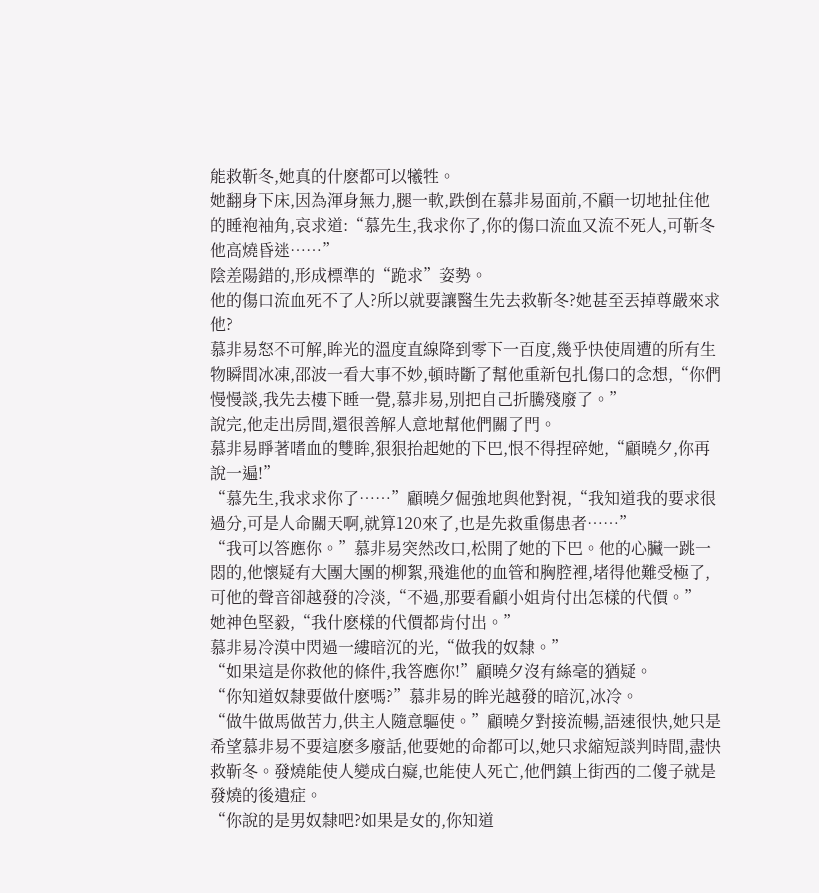能救靳冬,她真的什麽都可以犧牲。
她翻身下床,因為渾身無力,腿一軟,跌倒在慕非易面前,不顧一切地扯住他的睡袍袖角,哀求道:“慕先生,我求你了,你的傷口流血又流不死人,可靳冬他高燒昏迷……”
陰差陽錯的,形成標準的“跪求”姿勢。
他的傷口流血死不了人?所以就要讓醫生先去救靳冬?她甚至丟掉尊嚴來求他?
慕非易怒不可解,眸光的溫度直線降到零下一百度,幾乎快使周遭的所有生物瞬間冰凍,邵波一看大事不妙,頓時斷了幫他重新包扎傷口的念想,“你們慢慢談,我先去樓下睡一覺,慕非易,別把自己折騰殘廢了。”
說完,他走出房間,還很善解人意地幫他們關了門。
慕非易睜著嗜血的雙眸,狠狠抬起她的下巴,恨不得捏碎她,“顧曉夕,你再說一遍!”
“慕先生,我求求你了……”顧曉夕倔強地與他對視,“我知道我的要求很過分,可是人命關天啊,就算120來了,也是先救重傷患者……”
“我可以答應你。”慕非易突然改口,松開了她的下巴。他的心臟一跳一悶的,他懷疑有大團大團的柳絮,飛進他的血管和胸腔裡,堵得他難受極了,可他的聲音卻越發的冷淡,“不過,那要看顧小姐肯付出怎樣的代價。”
她神色堅毅,“我什麽樣的代價都肯付出。”
慕非易冷漠中閃過一縷暗沉的光,“做我的奴隸。”
“如果這是你救他的條件,我答應你!”顧曉夕沒有絲毫的猶疑。
“你知道奴隸要做什麽嗎?”慕非易的眸光越發的暗沉,冰冷。
“做牛做馬做苦力,供主人隨意驅使。”顧曉夕對接流暢,語速很快,她只是希望慕非易不要這麽多廢話,他要她的命都可以,她只求縮短談判時間,盡快救靳冬。發燒能使人變成白癡,也能使人死亡,他們鎮上街西的二傻子就是發燒的後遺症。
“你說的是男奴隸吧?如果是女的,你知道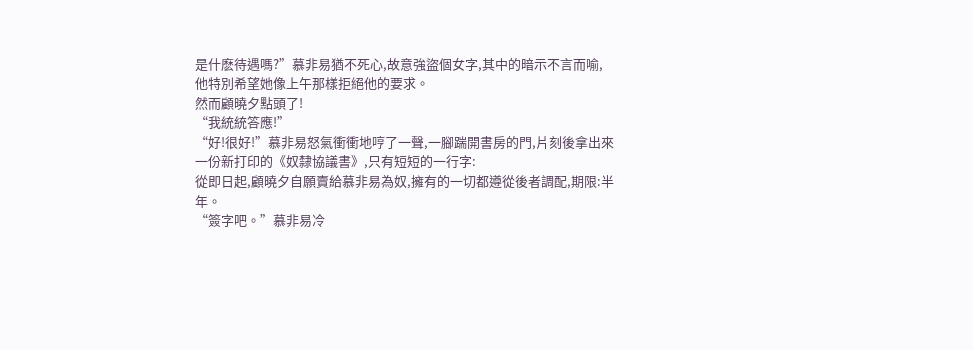是什麽待遇嗎?”慕非易猶不死心,故意強盜個女字,其中的暗示不言而喻,他特別希望她像上午那樣拒絕他的要求。
然而顧曉夕點頭了!
“我統統答應!”
“好!很好!”慕非易怒氣衝衝地哼了一聲,一腳踹開書房的門,片刻後拿出來一份新打印的《奴隸協議書》,只有短短的一行字:
從即日起,顧曉夕自願賣給慕非易為奴,擁有的一切都遵從後者調配,期限:半年。
“簽字吧。”慕非易冷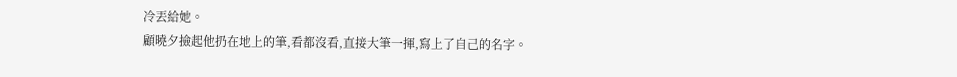冷丟給她。
顧曉夕撿起他扔在地上的筆,看都沒看,直接大筆一揮,寫上了自己的名字。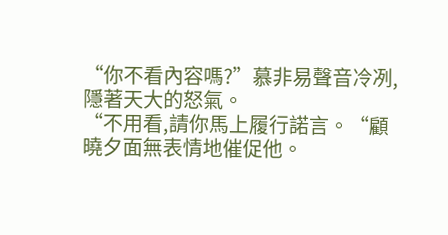“你不看內容嗎?”慕非易聲音冷冽,隱著天大的怒氣。
“不用看,請你馬上履行諾言。“顧曉夕面無表情地催促他。